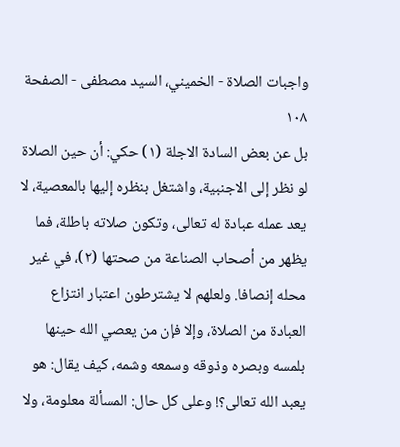واجبات الصلاة - الخميني، السيد مصطفى - الصفحة ١٠٨
بل عن بعض السادة الاجلة (١) حكي: أن حين الصلاة لو نظر إلى الاجنبية، واشتغل بنظره إليها بالمعصية، لا يعد عمله عبادة له تعالى، وتكون صلاته باطلة، فما يظهر من أصحاب الصناعة من صحتها (٢)، في غير محله إنصافا. ولعلهم لا يشترطون اعتبار انتزاع العبادة من الصلاة، وإلا فإن من يعصي الله حينها بلمسه وبصره وذوقه وسمعه وشمه، كيف يقال: هو يعبد الله تعالى؟! وعلى كل حال: المسألة معلومة، ولا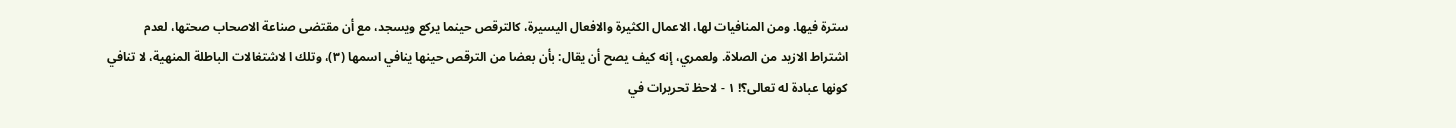سترة فيها. ومن المنافيات لها، الاعمال الكثيرة والافعال اليسيرة، كالترقص حينما يركع ويسجد، مع أن مقتضى صناعة الاصحاب صحتها، لعدم اشتراط الازيد من الصلاة. ولعمري، إنه كيف يصح أن يقال: بأن بعضا من الترقص حينها ينافي اسمها (٣)، وتلك ا لاشتغالات الباطلة المنهية، لا تنافي كونها عبادة له تعالى؟! ١ - لاحظ تحريرات في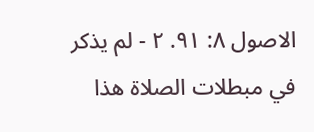الاصول ٨: ٩١. ٢ - لم يذكر في مبطلات الصلاة هذا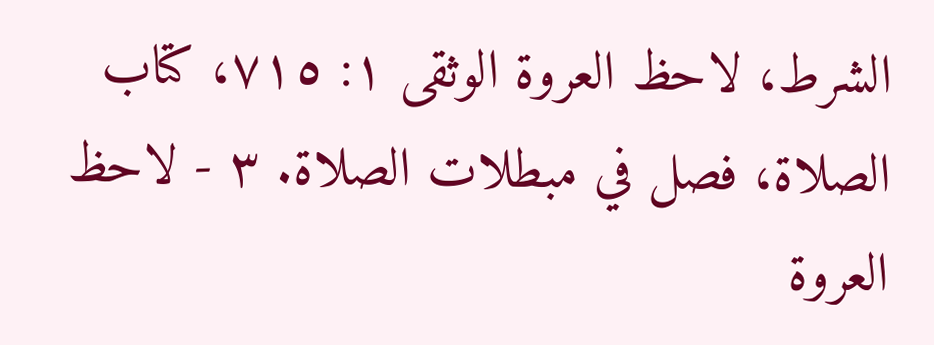الشرط، لاحظ العروة الوثقى ١: ٧١٥، كتاب الصلاة، فصل في مبطلات الصلاة. ٣ - لاحظ العروة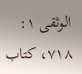الوثقى ١: ٧١٨، كتاب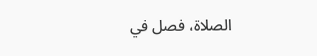الصلاة، فصل في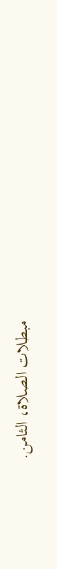مبطلات الصلاة، الثامن.